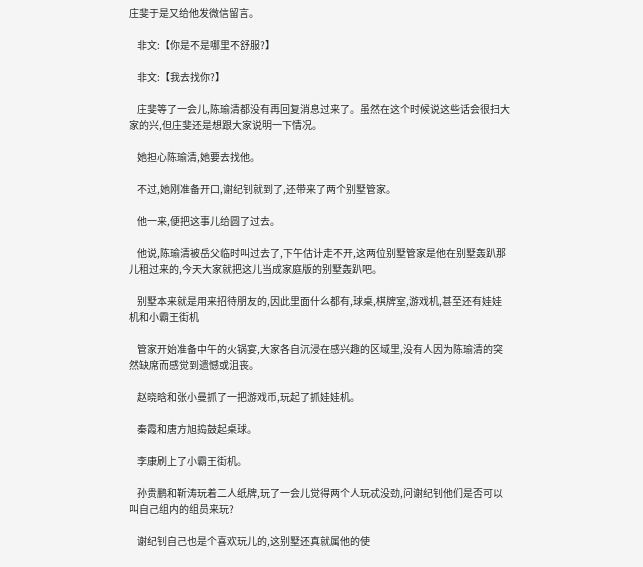庄斐于是又给他发微信留言。

    非文:【你是不是哪里不舒服?】

    非文:【我去找你?】

    庄斐等了一会儿,陈瑜清都没有再回复消息过来了。虽然在这个时候说这些话会很扫大家的兴,但庄斐还是想跟大家说明一下情况。

    她担心陈瑜清,她要去找他。

    不过,她刚准备开口,谢纪钊就到了,还带来了两个别墅管家。

    他一来,便把这事儿给圆了过去。

    他说,陈瑜清被岳父临时叫过去了,下午估计走不开,这两位别墅管家是他在别墅轰趴那儿租过来的,今天大家就把这儿当成家庭版的别墅轰趴吧。

    别墅本来就是用来招待朋友的,因此里面什么都有,球桌,棋牌室,游戏机,甚至还有娃娃机和小霸王街机

    管家开始准备中午的火锅宴,大家各自沉浸在感兴趣的区域里,没有人因为陈瑜清的突然缺席而感觉到遗憾或沮丧。

    赵晓晗和张小曼抓了一把游戏币,玩起了抓娃娃机。

    秦霞和唐方旭捣鼓起桌球。

    李康刷上了小霸王街机。

    孙贵鹏和靳涛玩着二人纸牌,玩了一会儿觉得两个人玩忒没劲,问谢纪钊他们是否可以叫自己组内的组员来玩?

    谢纪钊自己也是个喜欢玩儿的,这别墅还真就属他的使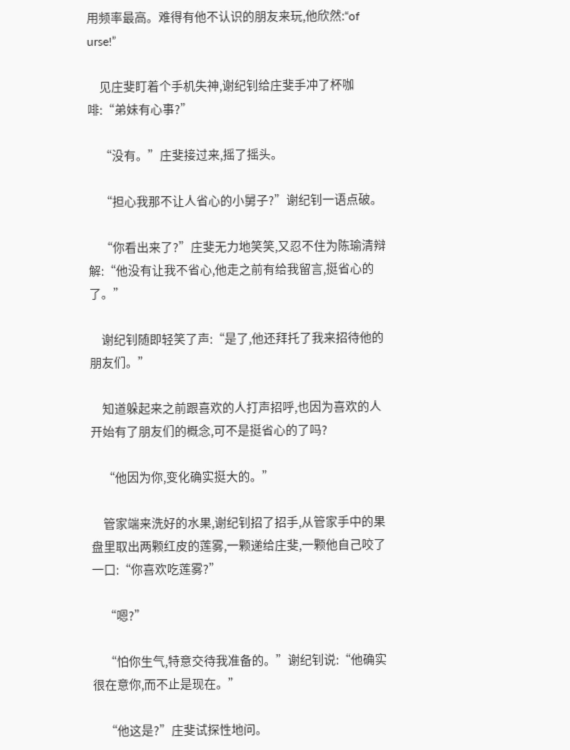用频率最高。难得有他不认识的朋友来玩,他欣然:“of urse!”

    见庄斐盯着个手机失神,谢纪钊给庄斐手冲了杯咖啡:“弟妹有心事?”

    “没有。”庄斐接过来,摇了摇头。

    “担心我那不让人省心的小舅子?”谢纪钊一语点破。

    “你看出来了?”庄斐无力地笑笑,又忍不住为陈瑜清辩解:“他没有让我不省心,他走之前有给我留言,挺省心的了。”

    谢纪钊随即轻笑了声:“是了,他还拜托了我来招待他的朋友们。”

    知道躲起来之前跟喜欢的人打声招呼,也因为喜欢的人开始有了朋友们的概念,可不是挺省心的了吗?

    “他因为你,变化确实挺大的。”

    管家端来洗好的水果,谢纪钊招了招手,从管家手中的果盘里取出两颗红皮的莲雾,一颗递给庄斐,一颗他自己咬了一口:“你喜欢吃莲雾?”

    “嗯?”

    “怕你生气,特意交待我准备的。”谢纪钊说:“他确实很在意你,而不止是现在。”

    “他这是?”庄斐试探性地问。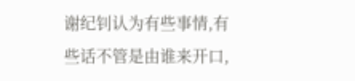谢纪钊认为有些事情,有些话不管是由谁来开口,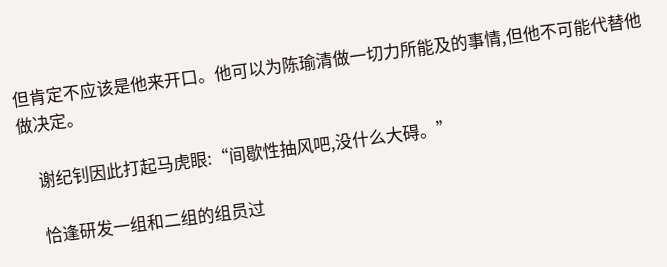但肯定不应该是他来开口。他可以为陈瑜清做一切力所能及的事情,但他不可能代替他做决定。

    谢纪钊因此打起马虎眼:“间歇性抽风吧,没什么大碍。”

    恰逢研发一组和二组的组员过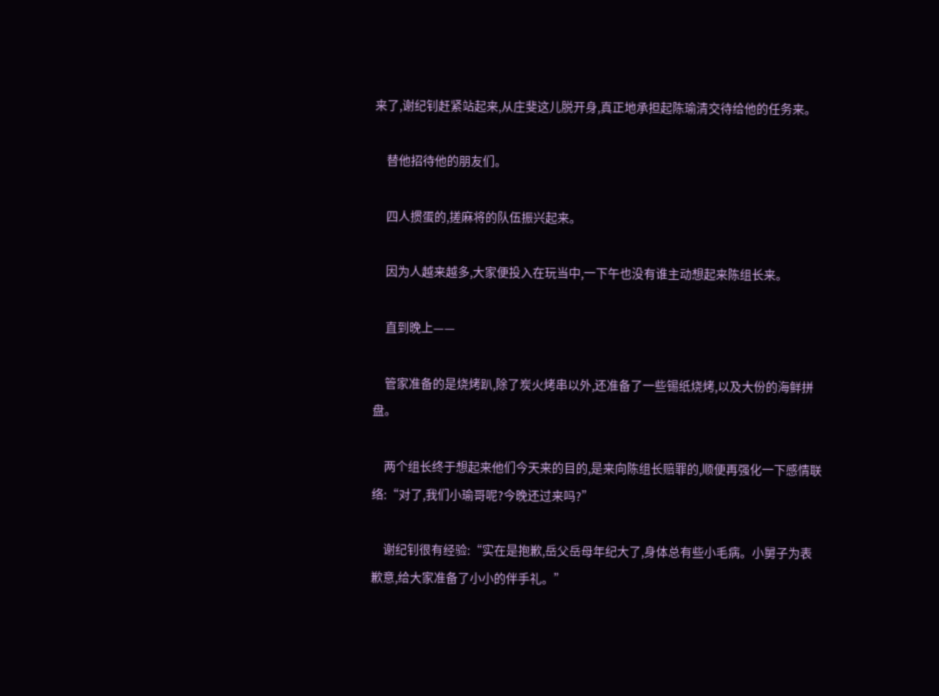来了,谢纪钊赶紧站起来,从庄斐这儿脱开身,真正地承担起陈瑜清交待给他的任务来。

    替他招待他的朋友们。

    四人掼蛋的,搓麻将的队伍振兴起来。

    因为人越来越多,大家便投入在玩当中,一下午也没有谁主动想起来陈组长来。

    直到晚上——

    管家准备的是烧烤趴,除了炭火烤串以外,还准备了一些锡纸烧烤,以及大份的海鲜拼盘。

    两个组长终于想起来他们今天来的目的,是来向陈组长赔罪的,顺便再强化一下感情联络:“对了,我们小瑜哥呢?今晚还过来吗?”

    谢纪钊很有经验:“实在是抱歉,岳父岳母年纪大了,身体总有些小毛病。小舅子为表歉意,给大家准备了小小的伴手礼。”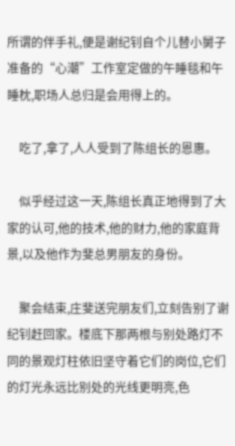所谓的伴手礼,便是谢纪钊自个儿替小舅子准备的“心潮”工作室定做的午睡毯和午睡枕,职场人总归是会用得上的。

    吃了,拿了,人人受到了陈组长的恩惠。

    似乎经过这一天,陈组长真正地得到了大家的认可,他的技术,他的财力,他的家庭背景,以及他作为斐总男朋友的身份。

    聚会结束,庄斐送完朋友们,立刻告别了谢纪钊赶回家。楼底下那两根与别处路灯不同的景观灯柱依旧坚守着它们的岗位,它们的灯光永远比别处的光线更明亮,色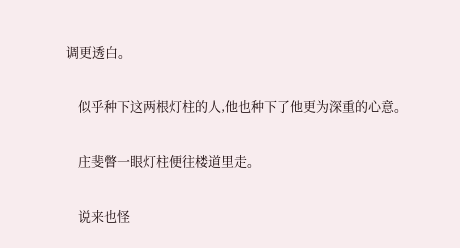调更透白。

    似乎种下这两根灯柱的人,他也种下了他更为深重的心意。

    庄斐瞥一眼灯柱便往楼道里走。

    说来也怪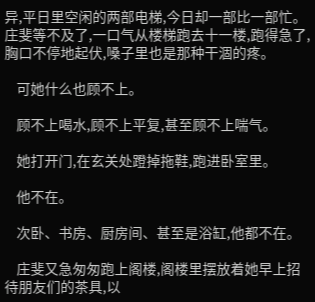异,平日里空闲的两部电梯,今日却一部比一部忙。庄斐等不及了,一口气从楼梯跑去十一楼,跑得急了,胸口不停地起伏,嗓子里也是那种干涸的疼。

    可她什么也顾不上。

    顾不上喝水,顾不上平复,甚至顾不上喘气。

    她打开门,在玄关处蹬掉拖鞋,跑进卧室里。

    他不在。

    次卧、书房、厨房间、甚至是浴缸,他都不在。

    庄斐又急匆匆跑上阁楼,阁楼里摆放着她早上招待朋友们的茶具,以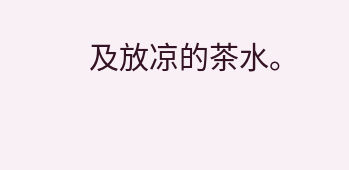及放凉的茶水。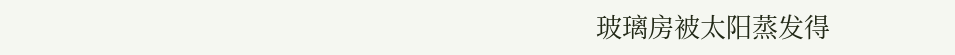玻璃房被太阳蒸发得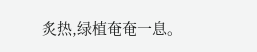炙热,绿植奄奄一息。